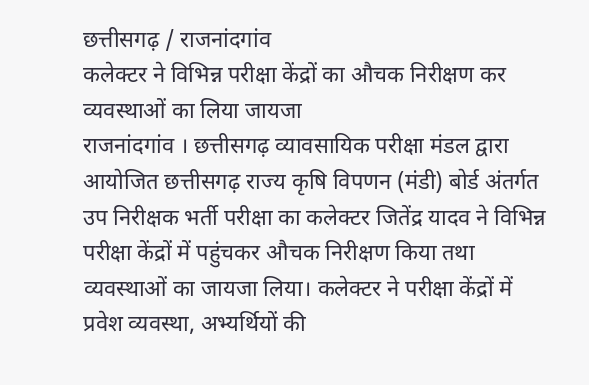छत्तीसगढ़ / राजनांदगांव
कलेक्टर ने विभिन्न परीक्षा केंद्रों का औचक निरीक्षण कर व्यवस्थाओं का लिया जायजा
राजनांदगांव । छत्तीसगढ़ व्यावसायिक परीक्षा मंडल द्वारा आयोजित छत्तीसगढ़ राज्य कृषि विपणन (मंडी) बोर्ड अंतर्गत उप निरीक्षक भर्ती परीक्षा का कलेक्टर जितेंद्र यादव ने विभिन्न परीक्षा केंद्रों में पहुंचकर औचक निरीक्षण किया तथा व्यवस्थाओं का जायजा लिया। कलेक्टर ने परीक्षा केंद्रों में प्रवेश व्यवस्था, अभ्यर्थियों की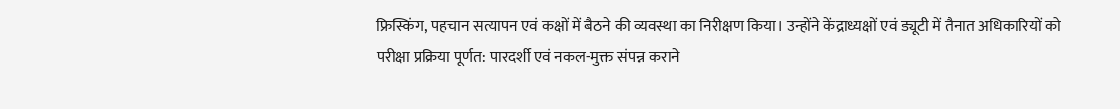फ्रिस्किंग, पहचान सत्यापन एवं कक्षों में बैठने की व्यवस्था का निरीक्षण किया। उन्होंने केंद्राध्यक्षों एवं ड्यूटी में तैनात अधिकारियों को परीक्षा प्रक्रिया पूर्णत: पारदर्शी एवं नकल-मुक्त संपन्न कराने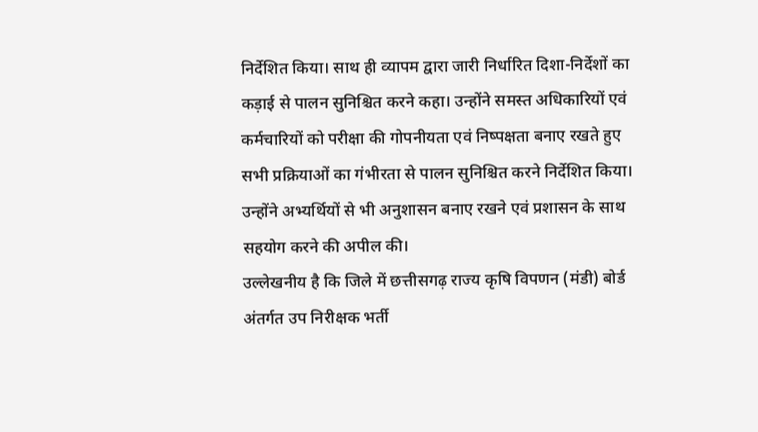निर्देशित किया। साथ ही व्यापम द्वारा जारी निर्धारित दिशा-निर्देशों का कड़ाई से पालन सुनिश्चित करने कहा। उन्होंने समस्त अधिकारियों एवं कर्मचारियों को परीक्षा की गोपनीयता एवं निष्पक्षता बनाए रखते हुए सभी प्रक्रियाओं का गंभीरता से पालन सुनिश्चित करने निर्देशित किया। उन्होंने अभ्यर्थियों से भी अनुशासन बनाए रखने एवं प्रशासन के साथ सहयोग करने की अपील की।
उल्लेखनीय है कि जिले में छत्तीसगढ़ राज्य कृषि विपणन (मंडी) बोर्ड अंतर्गत उप निरीक्षक भर्ती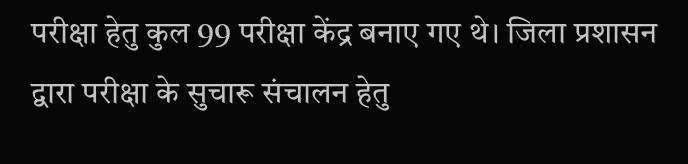परीक्षा हेतु कुल 99 परीक्षा केंद्र बनाए गए थे। जिला प्रशासन द्वारा परीक्षा के सुचारू संचालन हेतु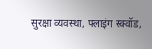सुरक्षा व्यवस्था, फ्लाइंग स्क्वॉड,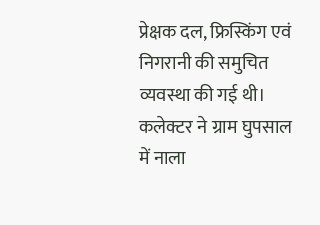प्रेक्षक दल, फ्रिस्किंग एवं निगरानी की समुचित व्यवस्था की गई थी।
कलेक्टर ने ग्राम घुपसाल में नाला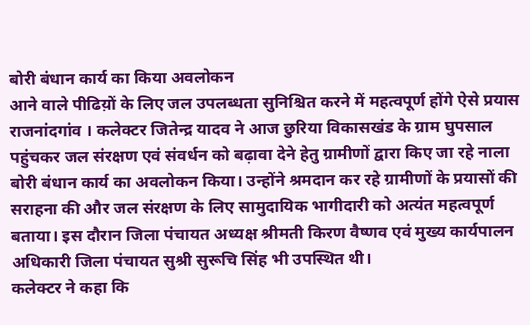बोरी बंधान कार्य का किया अवलोकन
आने वाले पीढिय़ों के लिए जल उपलब्धता सुनिश्चित करने में महत्वपूर्ण होंगे ऐसे प्रयास
राजनांदगांव । कलेक्टर जितेन्द्र यादव ने आज छुरिया विकासखंड के ग्राम घुपसाल पहुंचकर जल संरक्षण एवं संवर्धन को बढ़ावा देने हेतु ग्रामीणों द्वारा किए जा रहे नाला बोरी बंधान कार्य का अवलोकन किया। उन्होंने श्रमदान कर रहे ग्रामीणों के प्रयासों की सराहना की और जल संरक्षण के लिए सामुदायिक भागीदारी को अत्यंत महत्वपूर्ण बताया। इस दौरान जिला पंचायत अध्यक्ष श्रीमती किरण वैष्णव एवं मुख्य कार्यपालन अधिकारी जिला पंचायत सुश्री सुरूचि सिंह भी उपस्थित थी।
कलेक्टर ने कहा कि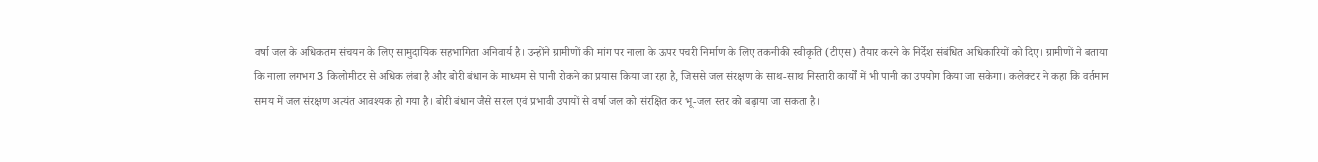वर्षा जल के अधिकतम संचयन के लिए सामुदायिक सहभागिता अनिवार्य है। उन्होंने ग्रामीणों की मांग पर नाला के ऊपर पचरी निर्माण के लिए तकनीकी स्वीकृति (टीएस) तैयार करने के निर्देश संबंधित अधिकारियों को दिए। ग्रामीणों ने बताया कि नाला लगभग 3 किलोमीटर से अधिक लंबा है और बोरी बंधान के माध्यम से पानी रोकने का प्रयास किया जा रहा है, जिससे जल संरक्षण के साथ-साथ निस्तारी कार्यों में भी पानी का उपयोग किया जा सकेगा। कलेक्टर ने कहा कि वर्तमान समय में जल संरक्षण अत्यंत आवश्यक हो गया है। बोरी बंधान जैसे सरल एवं प्रभावी उपायों से वर्षा जल को संरक्षित कर भू-जल स्तर को बढ़ाया जा सकता है।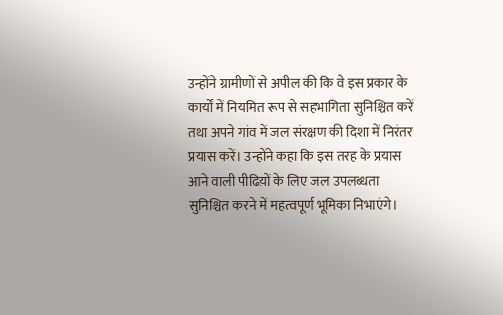उन्होंने ग्रामीणों से अपील की कि वे इस प्रकार के कार्यों में नियमित रूप से सहभागिता सुनिश्चित करें तथा अपने गांव में जल संरक्षण की दिशा में निरंतर प्रयास करें। उन्होंने कहा कि इस तरह के प्रयास आने वाली पीढिय़ों के लिए जल उपलब्धता सुनिश्चित करने में महत्वपूर्ण भूमिका निभाएंगे।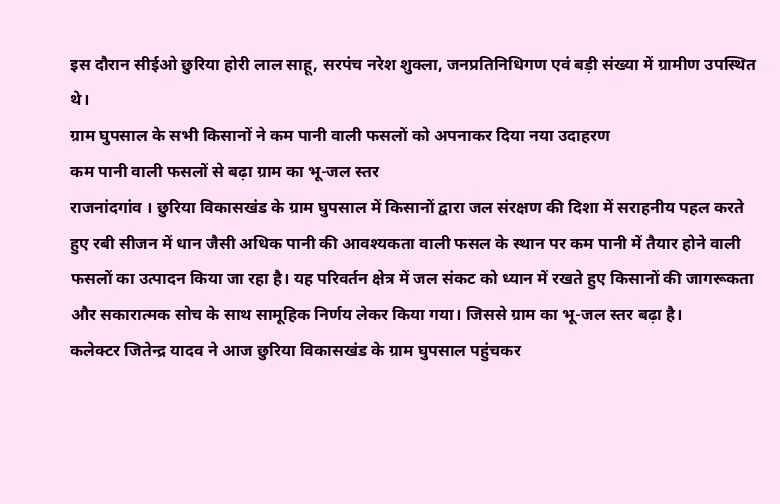इस दौरान सीईओ छुरिया होरी लाल साहू, सरपंच नरेश शुक्ला, जनप्रतिनिधिगण एवं बड़ी संख्या में ग्रामीण उपस्थित थे।
ग्राम घुपसाल के सभी किसानों ने कम पानी वाली फसलों को अपनाकर दिया नया उदाहरण
कम पानी वाली फसलों से बढ़ा ग्राम का भू-जल स्तर
राजनांदगांव । छुरिया विकासखंड के ग्राम घुपसाल में किसानों द्वारा जल संरक्षण की दिशा में सराहनीय पहल करते हुए रबी सीजन में धान जैसी अधिक पानी की आवश्यकता वाली फसल के स्थान पर कम पानी में तैयार होने वाली फसलों का उत्पादन किया जा रहा है। यह परिवर्तन क्षेत्र में जल संकट को ध्यान में रखते हुए किसानों की जागरूकता और सकारात्मक सोच के साथ सामूहिक निर्णय लेकर किया गया। जिससे ग्राम का भू-जल स्तर बढ़ा है।
कलेक्टर जितेन्द्र यादव ने आज छुरिया विकासखंड के ग्राम घुपसाल पहुंचकर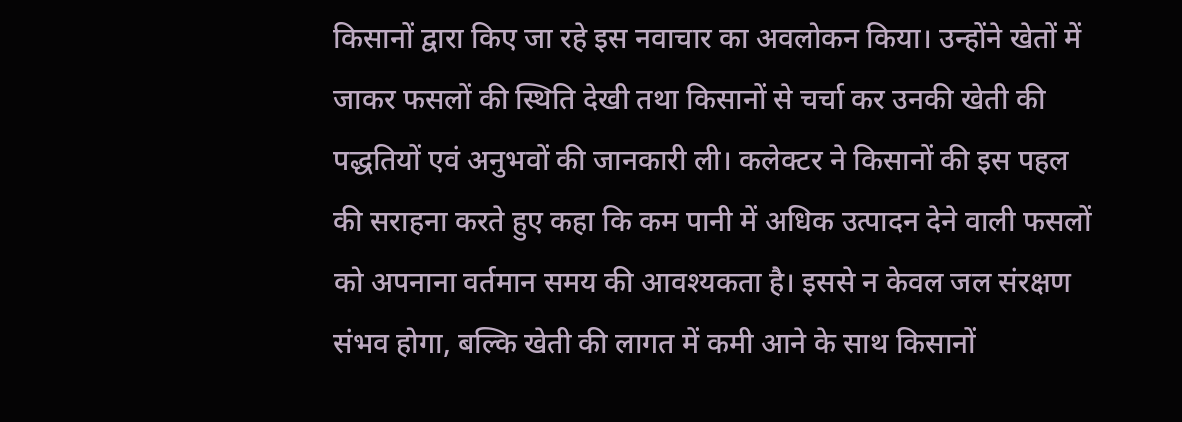किसानों द्वारा किए जा रहे इस नवाचार का अवलोकन किया। उन्होंने खेतों में जाकर फसलों की स्थिति देखी तथा किसानों से चर्चा कर उनकी खेती की पद्धतियों एवं अनुभवों की जानकारी ली। कलेक्टर ने किसानों की इस पहल की सराहना करते हुए कहा कि कम पानी में अधिक उत्पादन देने वाली फसलों को अपनाना वर्तमान समय की आवश्यकता है। इससे न केवल जल संरक्षण संभव होगा, बल्कि खेती की लागत में कमी आने के साथ किसानों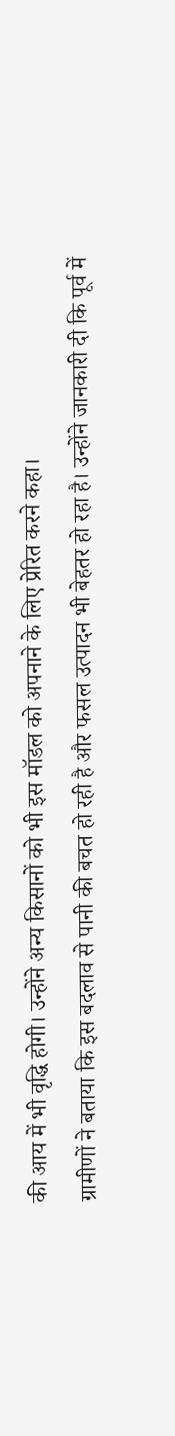की आय में भी वृद्धि होगी। उन्होंने अन्य किसानों को भी इस मॉडल को अपनाने के लिए प्रेरित करने कहा।
ग्रामीणों ने बताया कि इस बदलाव से पानी की बचत हो रही है और फसल उत्पादन भी बेहतर हो रहा है। उन्होंने जानकारी दी कि पूर्व में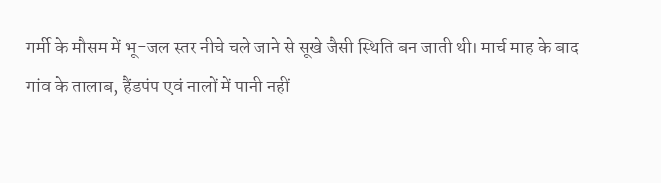गर्मी के मौसम में भू-जल स्तर नीचे चले जाने से सूखे जैसी स्थिति बन जाती थी। मार्च माह के बाद गांव के तालाब, हैंडपंप एवं नालों में पानी नहीं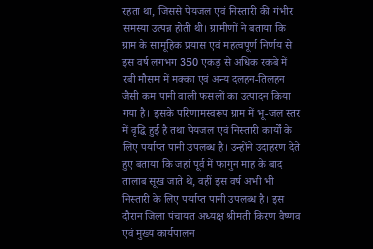रहता था, जिससे पेयजल एवं निस्तारी की गंभीर समस्या उत्पन्न होती थी। ग्रामीणों ने बताया कि ग्राम के सामूहिक प्रयास एवं महत्वपूर्ण निर्णय से इस वर्ष लगभग 350 एकड़ से अधिक रकबे में रबी मौसम में मक्का एवं अन्य दलहन-तिलहन जैसी कम पानी वाली फसलों का उत्पादन किया गया है। इसके परिणामस्वरूप ग्राम में भू-जल स्तर में वृद्धि हुई है तथा पेयजल एवं निस्तारी कार्यों के लिए पर्याप्त पानी उपलब्ध है। उन्होंने उदाहरण देते हुए बताया कि जहां पूर्व में फागुन माह के बाद तालाब सूख जाते थे, वहीं इस वर्ष अभी भी निस्तारी के लिए पर्याप्त पानी उपलब्ध है। इस दौरान जिला पंचायत अध्यक्ष श्रीमती किरण वैष्णव एवं मुख्य कार्यपालन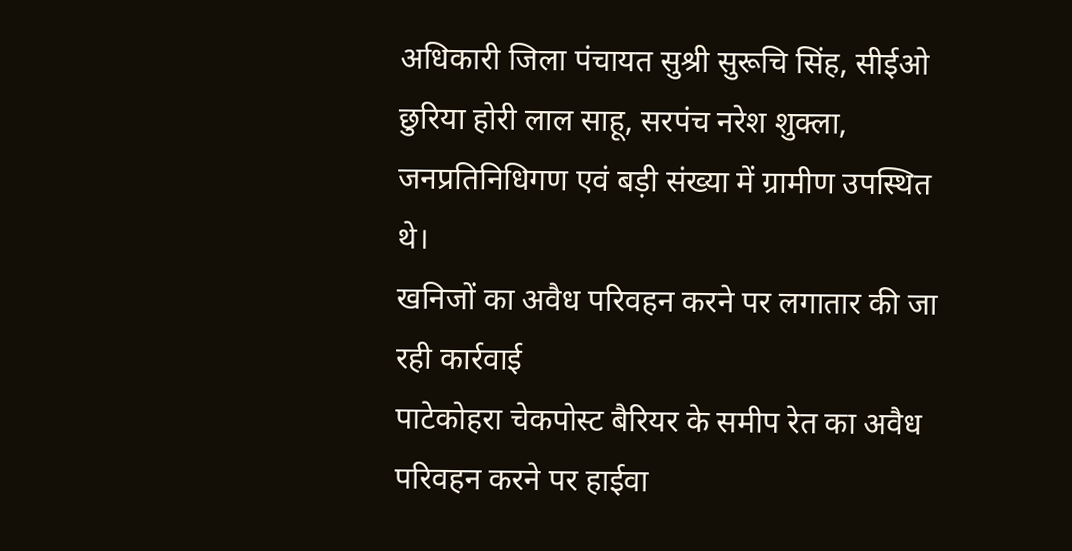अधिकारी जिला पंचायत सुश्री सुरूचि सिंह, सीईओ छुरिया होरी लाल साहू, सरपंच नरेश शुक्ला, जनप्रतिनिधिगण एवं बड़ी संख्या में ग्रामीण उपस्थित थे।
खनिजों का अवैध परिवहन करने पर लगातार की जा रही कार्रवाई
पाटेकोहरा चेकपोस्ट बैरियर के समीप रेत का अवैध परिवहन करने पर हाईवा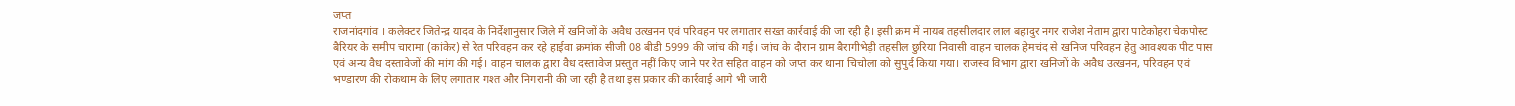जप्त
राजनांदगांव । कलेक्टर जितेन्द्र यादव के निर्देशानुसार जिले में खनिजों के अवैध उत्खनन एवं परिवहन पर लगातार सख्त कार्रवाई की जा रही है। इसी क्रम में नायब तहसीलदार लाल बहादुर नगर राजेश नेताम द्वारा पाटेकोहरा चेकपोस्ट बैरियर के समीप चारामा (कांकेर) से रेत परिवहन कर रहे हाईवा क्रमांक सीजी 08 बीडी 5999 की जांच की गई। जांच के दौरान ग्राम बैरागीभेड़ी तहसील छुरिया निवासी वाहन चालक हेमचंद से खनिज परिवहन हेतु आवश्यक पीट पास एवं अन्य वैध दस्तावेजों की मांग की गई। वाहन चालक द्वारा वैध दस्तावेज प्रस्तुत नहीं किए जाने पर रेत सहित वाहन को जप्त कर थाना चिचोला को सुपुर्द किया गया। राजस्व विभाग द्वारा खनिजों के अवैध उत्खनन, परिवहन एवं भण्डारण की रोकथाम के लिए लगातार गश्त और निगरानी की जा रही है तथा इस प्रकार की कार्रवाई आगे भी जारी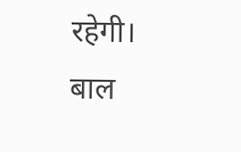रहेगी।
बाल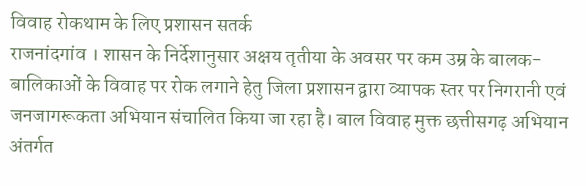विवाह रोकथाम के लिए प्रशासन सतर्क
राजनांदगांव । शासन के निर्देशानुसार अक्षय तृतीया के अवसर पर कम उम्र के बालक-बालिकाओं के विवाह पर रोक लगाने हेतु जिला प्रशासन द्वारा व्यापक स्तर पर निगरानी एवं जनजागरूकता अभियान संचालित किया जा रहा है। बाल विवाह मुक्त छत्तीसगढ़ अभियान अंतर्गत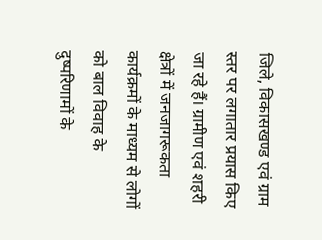जिले, विकासखण्ड एवं ग्राम स्तर पर लगातार प्रयास किए जा रहे हैं। ग्रामीण एवं शहरी क्षेत्रों में जनजागरूकता कार्यक्रमों के माध्यम से लोगों को बाल विवाह के दुष्परिणामों के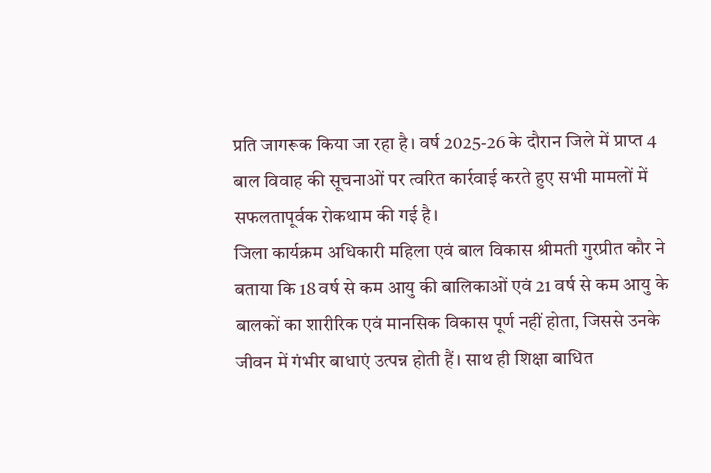प्रति जागरूक किया जा रहा है। वर्ष 2025-26 के दौरान जिले में प्राप्त 4 बाल विवाह की सूचनाओं पर त्वरित कार्रवाई करते हुए सभी मामलों में सफलतापूर्वक रोकथाम की गई है।
जिला कार्यक्रम अधिकारी महिला एवं बाल विकास श्रीमती गुरप्रीत कौर ने बताया कि 18 वर्ष से कम आयु की बालिकाओं एवं 21 वर्ष से कम आयु के बालकों का शारीरिक एवं मानसिक विकास पूर्ण नहीं होता, जिससे उनके जीवन में गंभीर बाधाएं उत्पन्न होती हैं। साथ ही शिक्षा बाधित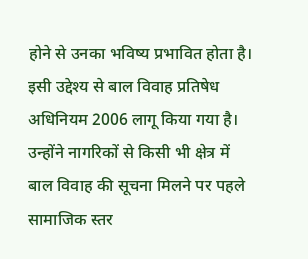होने से उनका भविष्य प्रभावित होता है। इसी उद्देश्य से बाल विवाह प्रतिषेध अधिनियम 2006 लागू किया गया है। उन्होंने नागरिकों से किसी भी क्षेत्र में बाल विवाह की सूचना मिलने पर पहले सामाजिक स्तर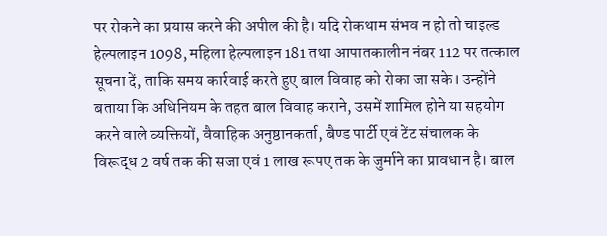पर रोकने का प्रयास करने की अपील की है। यदि रोकथाम संभव न हो तो चाइल्ड हेल्पलाइन 1098, महिला हेल्पलाइन 181 तथा आपातकालीन नंबर 112 पर तत्काल सूचना दें, ताकि समय कार्रवाई करते हुए बाल विवाह को रोका जा सके। उन्होंने बताया कि अधिनियम के तहत बाल विवाह कराने, उसमें शामिल होने या सहयोग करने वाले व्यक्तियों, वैवाहिक अनुष्ठानकर्ता, बैण्ड पार्टी एवं टेंट संचालक के विरूद्ध 2 वर्ष तक की सजा एवं 1 लाख रूपए तक के जुर्माने का प्रावधान है। बाल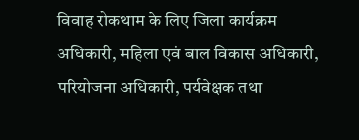विवाह रोकथाम के लिए जिला कार्यक्रम अधिकारी, महिला एवं बाल विकास अधिकारी, परियोजना अधिकारी, पर्यवेक्षक तथा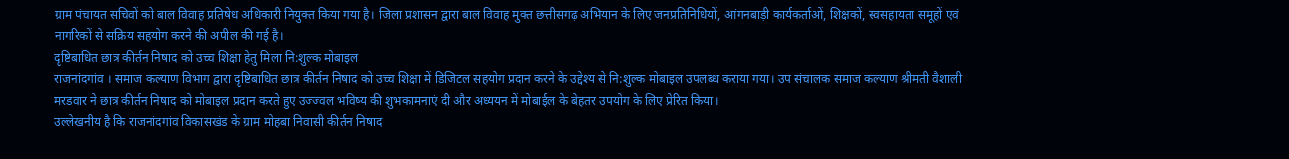ग्राम पंचायत सचिवों को बाल विवाह प्रतिषेध अधिकारी नियुक्त किया गया है। जिला प्रशासन द्वारा बाल विवाह मुक्त छत्तीसगढ़ अभियान के लिए जनप्रतिनिधियों, आंगनबाड़ी कार्यकर्ताओं, शिक्षकों, स्वसहायता समूहों एवं नागरिकों से सक्रिय सहयोग करने की अपील की गई है।
दृष्टिबाधित छात्र कीर्तन निषाद को उच्च शिक्षा हेतु मिला नि:शुल्क मोबाइल
राजनांदगांव । समाज कल्याण विभाग द्वारा दृष्टिबाधित छात्र कीर्तन निषाद को उच्च शिक्षा में डिजिटल सहयोग प्रदान करने के उद्देश्य से नि:शुल्क मोबाइल उपलब्ध कराया गया। उप संचालक समाज कल्याण श्रीमती वैशाली मरडवार ने छात्र कीर्तन निषाद को मोबाइल प्रदान करते हुए उज्ज्वल भविष्य की शुभकामनाएं दी और अध्ययन में मोबाईल के बेहतर उपयोग के लिए प्रेरित किया।
उल्लेखनीय है कि राजनांदगांव विकासखंड के ग्राम मोहबा निवासी कीर्तन निषाद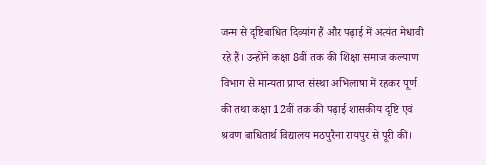जन्म से दृष्टिबाधित दिव्यांग हैं और पढ़ाई में अत्यंत मेधावी रहे हैं। उन्होंने कक्षा 8वीं तक की शिक्षा समाज कल्याण विभाग से मान्यता प्राप्त संस्था अभिलाषा में रहकर पूर्ण की तथा कक्षा 12वीं तक की पढ़ाई शासकीय दृष्टि एवं श्रवण बाधितार्थ विद्यालय मठपुरैना रायपुर से पूरी की।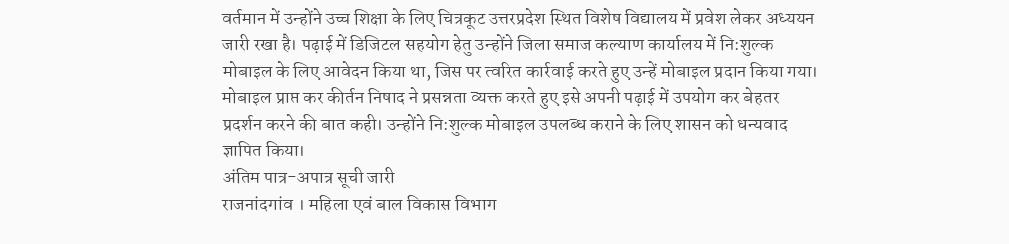वर्तमान में उन्होंने उच्च शिक्षा के लिए चित्रकूट उत्तरप्रदेश स्थित विशेष विद्यालय में प्रवेश लेकर अध्ययन जारी रखा है। पढ़ाई में डिजिटल सहयोग हेतु उन्होंने जिला समाज कल्याण कार्यालय में नि:शुल्क मोबाइल के लिए आवेदन किया था, जिस पर त्वरित कार्रवाई करते हुए उन्हें मोबाइल प्रदान किया गया। मोबाइल प्राप्त कर कीर्तन निषाद ने प्रसन्नता व्यक्त करते हुए इसे अपनी पढ़ाई में उपयोग कर बेहतर प्रदर्शन करने की बात कही। उन्होंने नि:शुल्क मोबाइल उपलब्ध कराने के लिए शासन को धन्यवाद ज्ञापित किया।
अंतिम पात्र-अपात्र सूची जारी
राजनांदगांव । महिला एवं बाल विकास विभाग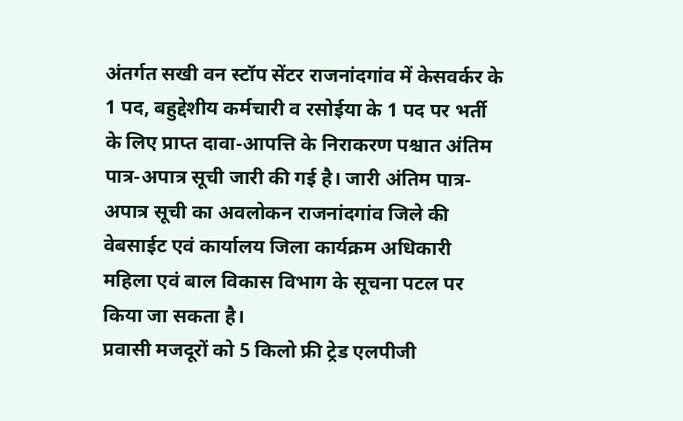अंतर्गत सखी वन स्टॉप सेंटर राजनांदगांव में केसवर्कर के 1 पद, बहुद्देशीय कर्मचारी व रसोईया के 1 पद पर भर्ती के लिए प्राप्त दावा-आपत्ति के निराकरण पश्चात अंतिम पात्र-अपात्र सूची जारी की गई है। जारी अंतिम पात्र-अपात्र सूची का अवलोकन राजनांदगांव जिले की वेबसाईट एवं कार्यालय जिला कार्यक्रम अधिकारी महिला एवं बाल विकास विभाग के सूचना पटल पर किया जा सकता है।
प्रवासी मजदूरों को 5 किलो फ्री ट्रेड एलपीजी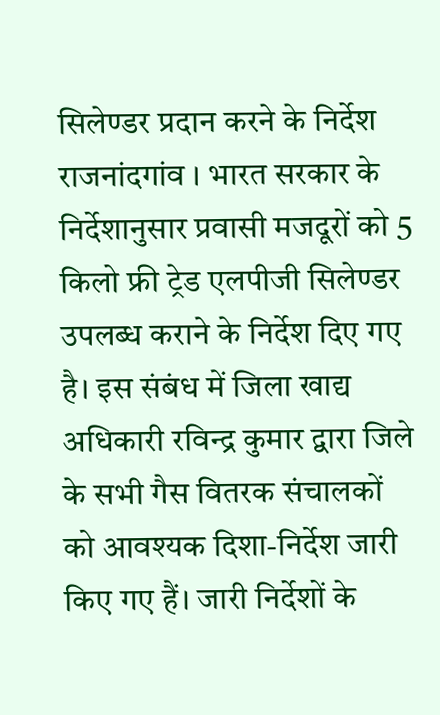सिलेण्डर प्रदान करने के निर्देश
राजनांदगांव । भारत सरकार के निर्देशानुसार प्रवासी मजदूरों को 5 किलो फ्री ट्रेड एलपीजी सिलेण्डर उपलब्ध कराने के निर्देश दिए गए है। इस संबंध में जिला खाद्य अधिकारी रविन्द्र कुमार द्वारा जिले के सभी गैस वितरक संचालकों को आवश्यक दिशा-निर्देश जारी किए गए हैं। जारी निर्देशों के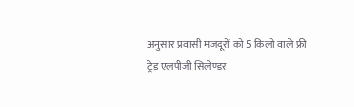अनुसार प्रवासी मजदूरों को 5 किलो वाले फ्री ट्रेड एलपीजी सिलेण्डर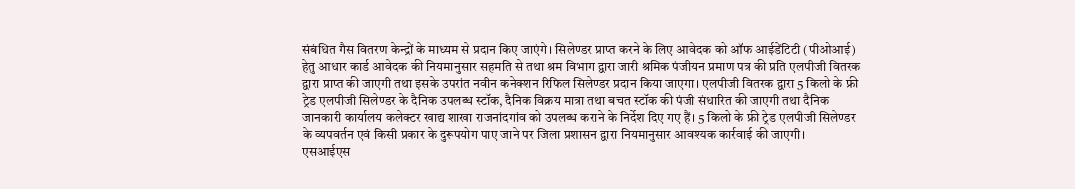संबंधित गैस वितरण केन्द्रों के माध्यम से प्रदान किए जाएंगे। सिलेण्डर प्राप्त करने के लिए आवेदक को ऑफ आईडेंटिटी (पीओआई) हेतु आधार कार्ड आवेदक की नियमानुसार सहमति से तथा श्रम विभाग द्वारा जारी श्रमिक पंजीयन प्रमाण पत्र की प्रति एलपीजी वितरक द्वारा प्राप्त की जाएगी तथा इसके उपरांत नवीन कनेक्शन रिफिल सिलेण्डर प्रदान किया जाएगा। एलपीजी वितरक द्वारा 5 किलो के फ्री ट्रेड एलपीजी सिलेण्डर के दैनिक उपलब्ध स्टॉक, दैनिक विक्रय मात्रा तथा बचत स्टॉक की पंजी संधारित की जाएगी तथा दैनिक जानकारी कार्यालय कलेक्टर खाद्य शाखा राजनांदगांव को उपलब्ध कराने के निर्देश दिए गए हैं। 5 किलो के फ्री ट्रेड एलपीजी सिलेण्डर के व्यपवर्तन एवं किसी प्रकार के दुरूपयोग पाए जाने पर जिला प्रशासन द्वारा नियमानुसार आवश्यक कार्रवाई की जाएगी।
एसआईएस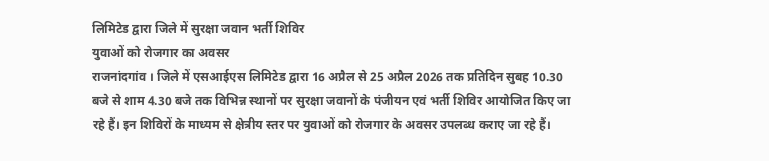लिमिटेड द्वारा जिले में सुरक्षा जवान भर्ती शिविर
युवाओं को रोजगार का अवसर
राजनांदगांव । जिले में एसआईएस लिमिटेड द्वारा 16 अप्रैल से 25 अप्रैल 2026 तक प्रतिदिन सुबह 10.30 बजे से शाम 4.30 बजे तक विभिन्न स्थानों पर सुरक्षा जवानों के पंजीयन एवं भर्ती शिविर आयोजित किए जा रहे हैं। इन शिविरों के माध्यम से क्षेत्रीय स्तर पर युवाओं को रोजगार के अवसर उपलब्ध कराए जा रहे हैं।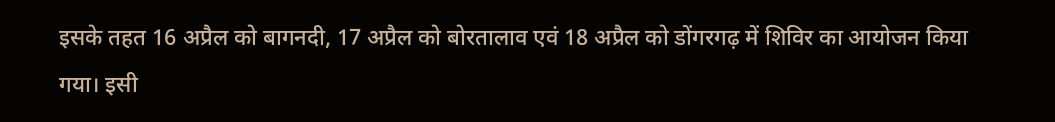इसके तहत 16 अप्रैल को बागनदी, 17 अप्रैल को बोरतालाव एवं 18 अप्रैल को डोंगरगढ़ में शिविर का आयोजन किया गया। इसी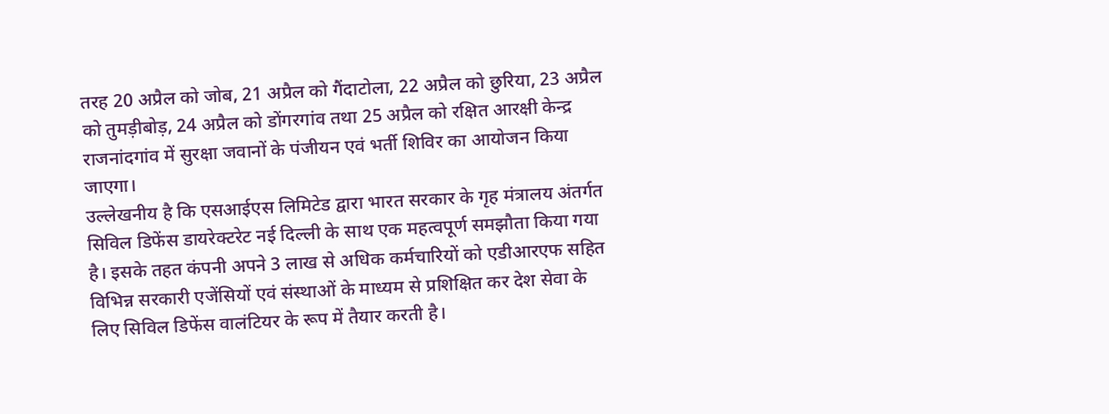तरह 20 अप्रैल को जोब, 21 अप्रैल को गैंदाटोला, 22 अप्रैल को छुरिया, 23 अप्रैल को तुमड़ीबोड़, 24 अप्रैल को डोंगरगांव तथा 25 अप्रैल को रक्षित आरक्षी केन्द्र राजनांदगांव में सुरक्षा जवानों के पंजीयन एवं भर्ती शिविर का आयोजन किया जाएगा।
उल्लेखनीय है कि एसआईएस लिमिटेड द्वारा भारत सरकार के गृह मंत्रालय अंतर्गत सिविल डिफेंस डायरेक्टरेट नई दिल्ली के साथ एक महत्वपूर्ण समझौता किया गया है। इसके तहत कंपनी अपने 3 लाख से अधिक कर्मचारियों को एडीआरएफ सहित विभिन्न सरकारी एजेंसियों एवं संस्थाओं के माध्यम से प्रशिक्षित कर देश सेवा के लिए सिविल डिफेंस वालंटियर के रूप में तैयार करती है।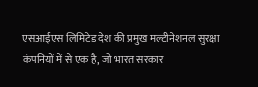एसआईएस लिमिटेड देश की प्रमुख मल्टीनेशनल सुरक्षा कंपनियों में से एक है, जो भारत सरकार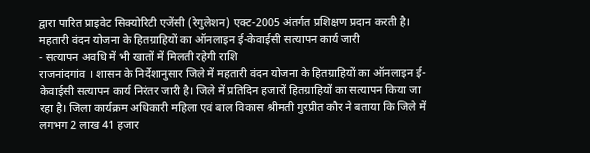द्वारा पारित प्राइवेट सिक्योरिटी एजेंसी (रेगुलेशन) एक्ट-2005 अंतर्गत प्रशिक्षण प्रदान करती है।
महतारी वंदन योजना के हितग्राहियों का ऑनलाइन ई-केवाईसी सत्यापन कार्य जारी
- सत्यापन अवधि में भी खातों में मिलती रहेगी राशि
राजनांदगांव । शासन के निर्देशानुसार जिले में महतारी वंदन योजना के हितग्राहियों का ऑनलाइन ई-केवाईसी सत्यापन कार्य निरंतर जारी है। जिले में प्रतिदिन हजारों हितग्राहियों का सत्यापन किया जा रहा है। जिला कार्यक्रम अधिकारी महिला एवं बाल विकास श्रीमती गुरप्रीत कौर ने बताया कि जिले में लगभग 2 लाख 41 हजार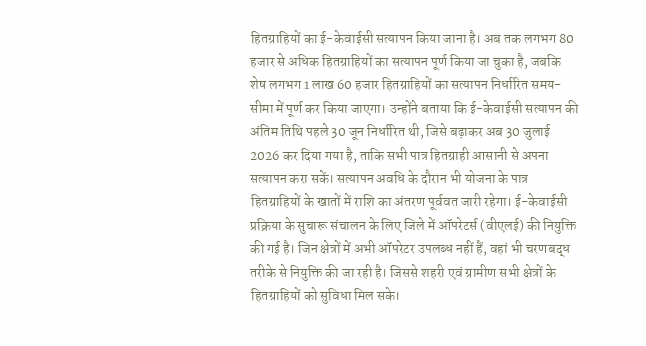हितग्राहियों का ई-केवाईसी सत्यापन किया जाना है। अब तक लगभग 80 हजार से अधिक हितग्राहियों का सत्यापन पूर्ण किया जा चुका है, जबकि शेष लगभग 1 लाख 60 हजार हितग्राहियों का सत्यापन निर्धारित समय-सीमा में पूर्ण कर किया जाएगा। उन्होंने बताया कि ई-केवाईसी सत्यापन की अंतिम तिथि पहले 30 जून निर्धारित थी, जिसे बढ़ाकर अब 30 जुलाई 2026 कर दिया गया है, ताकि सभी पात्र हितग्राही आसानी से अपना सत्यापन करा सकें। सत्यापन अवधि के दौरान भी योजना के पात्र हितग्राहियों के खातों में राशि का अंतरण पूर्ववत जारी रहेगा। ई-केवाईसी प्रक्रिया के सुचारू संचालन के लिए जिले में ऑपरेटर्स (वीएलई) की नियुक्ति की गई है। जिन क्षेत्रों में अभी ऑपरेटर उपलब्ध नहीं हैं, वहां भी चरणबद्ध तरीके से नियुक्ति की जा रही है। जिससे शहरी एवं ग्रामीण सभी क्षेत्रों के हितग्राहियों को सुविधा मिल सके।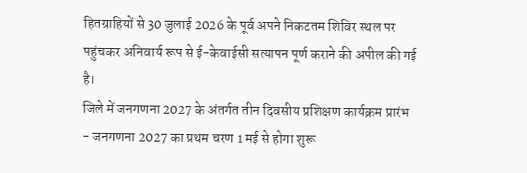हितग्राहियों से 30 जुलाई 2026 के पूर्व अपने निकटतम शिविर स्थल पर पहुंचकर अनिवार्य रूप से ई-केवाईसी सत्यापन पूर्ण कराने की अपील की गई है।
जिले में जनगणना 2027 के अंतर्गत तीन दिवसीय प्रशिक्षण कार्यक्रम प्रारंभ
- जनगणना 2027 का प्रथम चरण 1 मई से होगा शुरू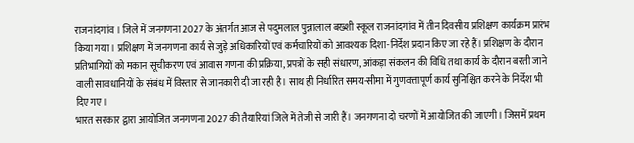राजनांदगांव । जिले में जनगणना 2027 के अंतर्गत आज से पदुमलाल पुन्नालाल बख्शी स्कूल राजनांदगांव में तीन दिवसीय प्रशिक्षण कार्यक्रम प्रारंभ किया गया। प्रशिक्षण में जनगणना कार्य से जुड़े अधिकारियों एवं कर्मचारियों को आवश्यक दिशा-निर्देश प्रदान किए जा रहे हैं। प्रशिक्षण के दौरान प्रतिभागियों को मकान सूचीकरण एवं आवास गणना की प्रक्रिया, प्रपत्रों के सही संधारण, आंकड़ा संकलन की विधि तथा कार्य के दौरान बरती जाने वाली सावधानियों के संबंध में विस्तार से जानकारी दी जा रही है। साथ ही निर्धारित समय-सीमा में गुणवत्तापूर्ण कार्य सुनिश्चित करने के निर्देश भी दिए गए।
भारत सरकार द्वारा आयोजित जनगणना 2027 की तैयारियां जिले में तेजी से जारी हैं। जनगणना दो चरणों में आयोजित की जाएगी। जिसमें प्रथम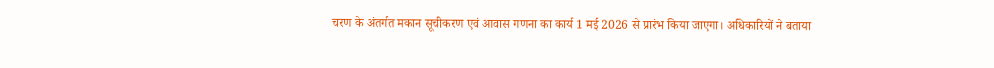चरण के अंतर्गत मकान सूचीकरण एवं आवास गणना का कार्य 1 मई 2026 से प्रारंभ किया जाएगा। अधिकारियों ने बताया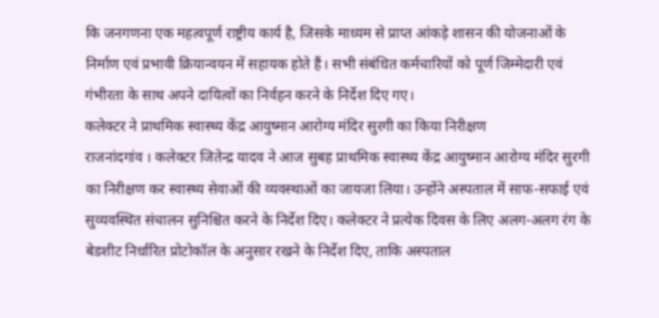कि जनगणना एक महत्वपूर्ण राष्ट्रीय कार्य है, जिसके माध्यम से प्राप्त आंकड़े शासन की योजनाओं के निर्माण एवं प्रभावी क्रियान्वयन में सहायक होते हैं। सभी संबंधित कर्मचारियों को पूर्ण जिम्मेदारी एवं गंभीरता के साथ अपने दायित्वों का निर्वहन करने के निर्देश दिए गए।
कलेक्टर ने प्राथमिक स्वास्थ्य केंद्र आयुष्मान आरोग्य मंदिर सुरगी का किया निरीक्षण
राजनांदगांव । कलेक्टर जितेन्द्र यादव ने आज सुबह प्राथमिक स्वास्थ्य केंद्र आयुष्मान आरोग्य मंदिर सुरगी का निरीक्षण कर स्वास्थ्य सेवाओं की व्यवस्थाओं का जायजा लिया। उन्होंने अस्पताल में साफ-सफाई एवं सुव्यवस्थित संचालन सुनिश्चित करने के निर्देश दिए। कलेक्टर ने प्रत्येक दिवस के लिए अलग-अलग रंग के बेडशीट निर्धारित प्रोटोकॉल के अनुसार रखने के निर्देश दिए, ताकि अस्पताल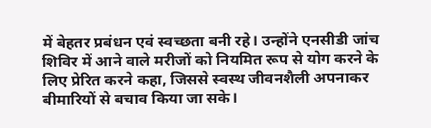में बेहतर प्रबंधन एवं स्वच्छता बनी रहे। उन्होंने एनसीडी जांच शिविर में आने वाले मरीजों को नियमित रूप से योग करने के लिए प्रेरित करने कहा, जिससे स्वस्थ जीवनशैली अपनाकर बीमारियों से बचाव किया जा सके।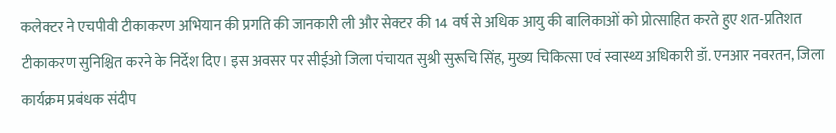कलेक्टर ने एचपीवी टीकाकरण अभियान की प्रगति की जानकारी ली और सेक्टर की 14 वर्ष से अधिक आयु की बालिकाओं को प्रोत्साहित करते हुए शत-प्रतिशत टीकाकरण सुनिश्चित करने के निर्देश दिए। इस अवसर पर सीईओ जिला पंचायत सुश्री सुरूचि सिंह, मुख्य चिकित्सा एवं स्वास्थ्य अधिकारी डॉ. एनआर नवरतन, जिला कार्यक्रम प्रबंधक संदीप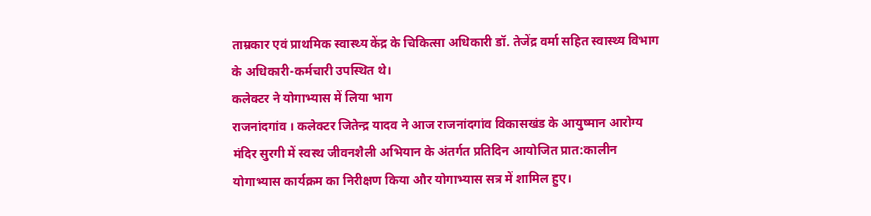ताम्रकार एवं प्राथमिक स्वास्थ्य केंद्र के चिकित्सा अधिकारी डॉ. तेजेंद्र वर्मा सहित स्वास्थ्य विभाग के अधिकारी-कर्मचारी उपस्थित थे।
कलेक्टर ने योगाभ्यास में लिया भाग
राजनांदगांव । कलेक्टर जितेन्द्र यादव ने आज राजनांदगांव विकासखंड के आयुष्मान आरोग्य मंदिर सुरगी में स्वस्थ जीवनशैली अभियान के अंतर्गत प्रतिदिन आयोजित प्रात:कालीन योगाभ्यास कार्यक्रम का निरीक्षण किया और योगाभ्यास सत्र में शामिल हुए।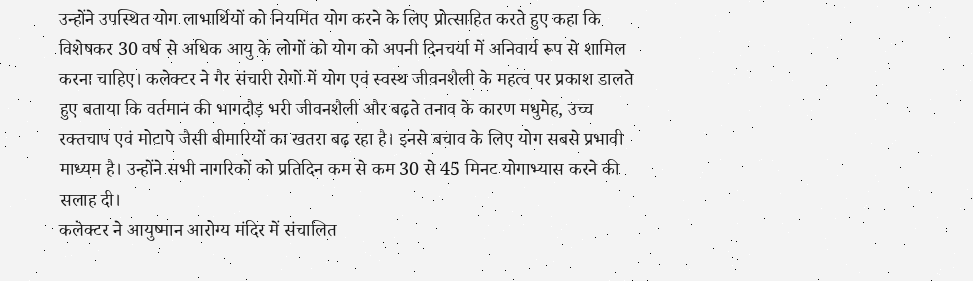उन्होंने उपस्थित योग लाभार्थियों को नियमित योग करने के लिए प्रोत्साहित करते हुए कहा कि विशेषकर 30 वर्ष से अधिक आयु के लोगों को योग को अपनी दिनचर्या में अनिवार्य रूप से शामिल करना चाहिए। कलेक्टर ने गैर संचारी रोगों में योग एवं स्वस्थ जीवनशैली के महत्व पर प्रकाश डालते हुए बताया कि वर्तमान की भागदौड़ भरी जीवनशैली और बढ़ते तनाव के कारण मधुमेह, उच्च रक्तचाप एवं मोटापे जैसी बीमारियों का खतरा बढ़ रहा है। इनसे बचाव के लिए योग सबसे प्रभावी माध्यम है। उन्होंने सभी नागरिकों को प्रतिदिन कम से कम 30 से 45 मिनट योगाभ्यास करने की सलाह दी।
कलेक्टर ने आयुष्मान आरोग्य मंदिर में संचालित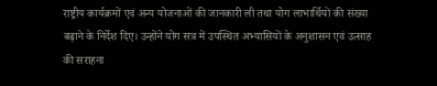राष्ट्रीय कार्यक्रमों एवं अन्य योजनाओं की जानकारी ली तथा योग लाभार्थियों की संख्या बढ़ाने के निर्देश दिए। उन्होंने योग सत्र में उपस्थित अभ्यासियों के अनुशासन एवं उत्साह की सराहना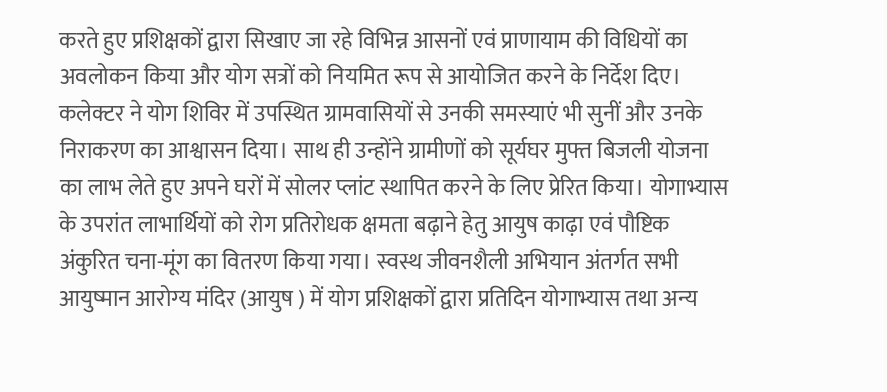करते हुए प्रशिक्षकों द्वारा सिखाए जा रहे विभिन्न आसनों एवं प्राणायाम की विधियों का अवलोकन किया और योग सत्रों को नियमित रूप से आयोजित करने के निर्देश दिए। कलेक्टर ने योग शिविर में उपस्थित ग्रामवासियों से उनकी समस्याएं भी सुनीं और उनके निराकरण का आश्वासन दिया। साथ ही उन्होंने ग्रामीणों को सूर्यघर मुफ्त बिजली योजना का लाभ लेते हुए अपने घरों में सोलर प्लांट स्थापित करने के लिए प्रेरित किया। योगाभ्यास के उपरांत लाभार्थियों को रोग प्रतिरोधक क्षमता बढ़ाने हेतु आयुष काढ़ा एवं पौष्टिक अंकुरित चना-मूंग का वितरण किया गया। स्वस्थ जीवनशैली अभियान अंतर्गत सभी आयुष्मान आरोग्य मंदिर (आयुष ) में योग प्रशिक्षकों द्वारा प्रतिदिन योगाभ्यास तथा अन्य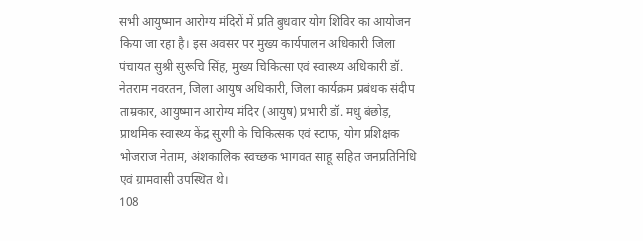सभी आयुष्मान आरोग्य मंदिरों में प्रति बुधवार योग शिविर का आयोजन किया जा रहा है। इस अवसर पर मुख्य कार्यपालन अधिकारी जिला पंचायत सुश्री सुरूचि सिंह, मुख्य चिकित्सा एवं स्वास्थ्य अधिकारी डॉ. नेतराम नवरतन, जिला आयुष अधिकारी, जिला कार्यक्रम प्रबंधक संदीप ताम्रकार, आयुष्मान आरोग्य मंदिर (आयुष) प्रभारी डॉ. मधु बंछोड़, प्राथमिक स्वास्थ्य केंद्र सुरगी के चिकित्सक एवं स्टाफ, योग प्रशिक्षक भोजराज नेताम, अंशकालिक स्वच्छक भागवत साहू सहित जनप्रतिनिधि एवं ग्रामवासी उपस्थित थे।
108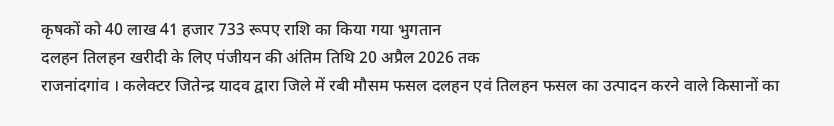कृषकों को 40 लाख 41 हजार 733 रूपए राशि का किया गया भुगतान
दलहन तिलहन खरीदी के लिए पंजीयन की अंतिम तिथि 20 अप्रैल 2026 तक
राजनांदगांव । कलेक्टर जितेन्द्र यादव द्वारा जिले में रबी मौसम फसल दलहन एवं तिलहन फसल का उत्पादन करने वाले किसानों का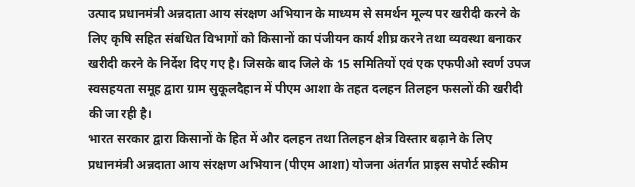उत्पाद प्रधानमंत्री अन्नदाता आय संरक्षण अभियान के माध्यम से समर्थन मूल्य पर खरीदी करने के लिए कृषि सहित संबधित विभागों को किसानों का पंजीयन कार्य शीघ्र करने तथा व्यवस्था बनाकर खरीदी करने के निर्देश दिए गए है। जिसके बाद जिले के 15 समितियों एवं एक एफपीओ स्वर्ण उपज स्वसहयता समूह द्वारा ग्राम सुकूलदैहान में पीएम आशा के तहत दलहन तिलहन फसलों की खरीदी की जा रही है।
भारत सरकार द्वारा किसानों के हित में और दलहन तथा तिलहन क्षेत्र विस्तार बढ़ाने के लिए प्रधानमंत्री अन्नदाता आय संरक्षण अभियान (पीएम आशा) योजना अंतर्गत प्राइस सपोर्ट स्कीम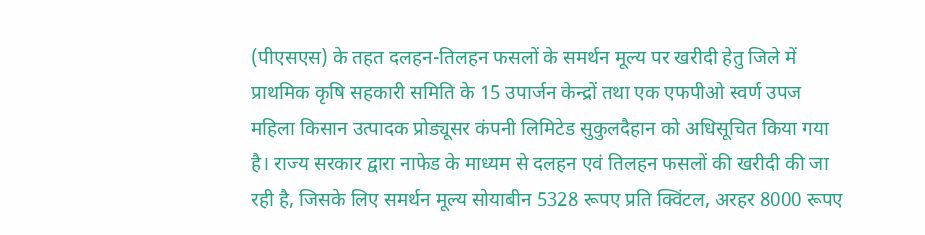(पीएसएस) के तहत दलहन-तिलहन फसलों के समर्थन मूल्य पर खरीदी हेतु जिले में प्राथमिक कृषि सहकारी समिति के 15 उपार्जन केन्द्रों तथा एक एफपीओ स्वर्ण उपज महिला किसान उत्पादक प्रोड्यूसर कंपनी लिमिटेड सुकुलदैहान को अधिसूचित किया गया है। राज्य सरकार द्वारा नाफेड के माध्यम से दलहन एवं तिलहन फसलों की खरीदी की जा रही है, जिसके लिए समर्थन मूल्य सोयाबीन 5328 रूपए प्रति क्विंटल, अरहर 8000 रूपए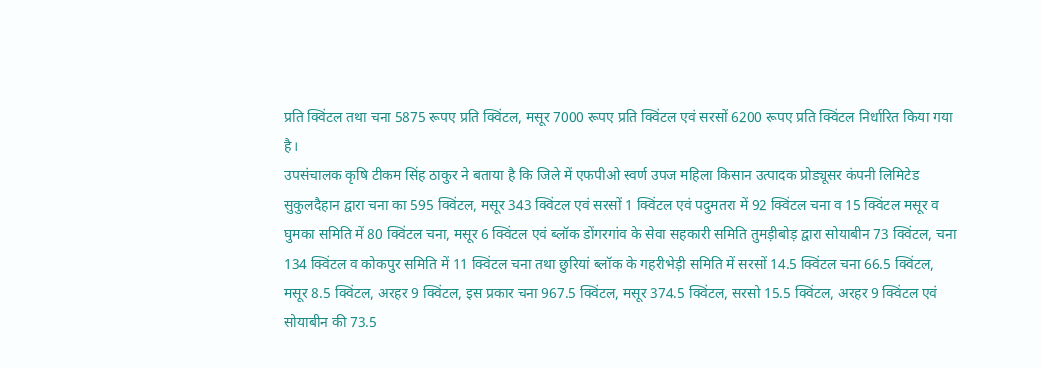प्रति क्विंटल तथा चना 5875 रूपए प्रति क्विंटल, मसूर 7000 रूपए प्रति क्विंटल एवं सरसों 6200 रूपए प्रति क्विंटल निर्धारित किया गया है।
उपसंचालक कृषि टीकम सिंह ठाकुर ने बताया है कि जिले में एफपीओ स्वर्ण उपज महिला किसान उत्पादक प्रोड्यूसर कंपनी लिमिटेड सुकुलदैहान द्वारा चना का 595 क्विंटल, मसूर 343 क्विंटल एवं सरसों 1 क्विंटल एवं पदुमतरा में 92 क्विंटल चना व 15 क्विंटल मसूर व घुमका समिति में 80 क्विंटल चना, मसूर 6 क्विंटल एवं ब्लॉक डोंगरगांव के सेवा सहकारी समिति तुमड़ीबोड़ द्वारा सोयाबीन 73 क्विंटल, चना 134 क्विंटल व कोकपुर समिति में 11 क्विंटल चना तथा छुरियां ब्लॉक के गहरीभेड़ी समिति में सरसों 14.5 क्विंटल चना 66.5 क्विंटल, मसूर 8.5 क्विंटल, अरहर 9 क्विंटल, इस प्रकार चना 967.5 क्विंटल, मसूर 374.5 क्विंटल, सरसो 15.5 क्विंटल, अरहर 9 क्विंटल एवं सोयाबीन की 73.5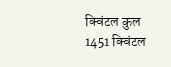क्विंटल कुल 1451 क्विंटल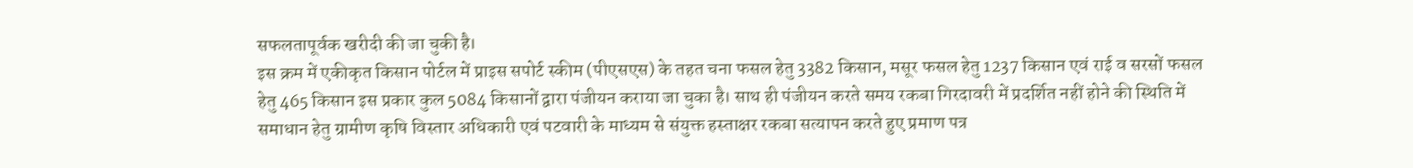सफलतापूर्वक खरीदी की जा चुकी है।
इस क्रम में एकीकृत किसान पोर्टल में प्राइस सपोर्ट स्कीम (पीएसएस) के तहत चना फसल हेतु 3382 किसान, मसूर फसल हेतु 1237 किसान एवं राई व सरसों फसल हेतु 465 किसान इस प्रकार कुल 5084 किसानों द्वारा पंजीयन कराया जा चुका है। साथ ही पंजीयन करते समय रकबा गिरदावरी में प्रदर्शित नहीं होने की स्थिति में समाधान हेतु ग्रामीण कृषि विस्तार अधिकारी एवं पटवारी के माध्यम से संयुक्त हस्ताक्षर रकबा सत्यापन करते हुए प्रमाण पत्र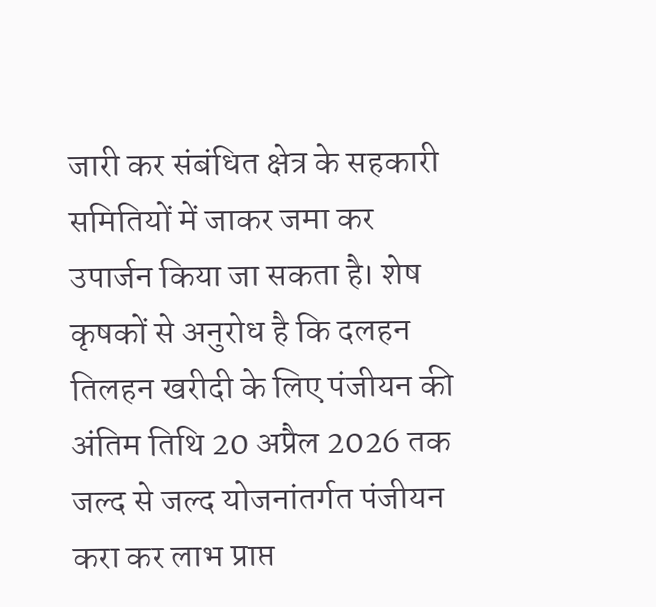जारी कर संबंधित क्षेत्र के सहकारी समितियों में जाकर जमा कर उपार्जन किया जा सकता है। शेष कृषकों से अनुरोध है कि दलहन तिलहन खरीदी के लिए पंजीयन की अंतिम तिथि 20 अप्रैल 2026 तक जल्द से जल्द योजनांतर्गत पंजीयन करा कर लाभ प्राप्त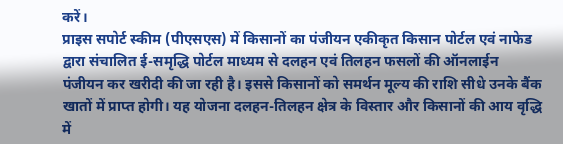करें।
प्राइस सपोर्ट स्कीम (पीएसएस) में किसानों का पंजीयन एकीकृत किसान पोर्टल एवं नाफेड द्वारा संचालित ई-समृद्धि पोर्टल माध्यम से दलहन एवं तिलहन फसलों की ऑनलाईन पंजीयन कर खरीदी की जा रही है। इससे किसानों को समर्थन मूल्य की राशि सीधे उनके बैंक खातों में प्राप्त होगी। यह योजना दलहन-तिलहन क्षेत्र के विस्तार और किसानों की आय वृद्धि में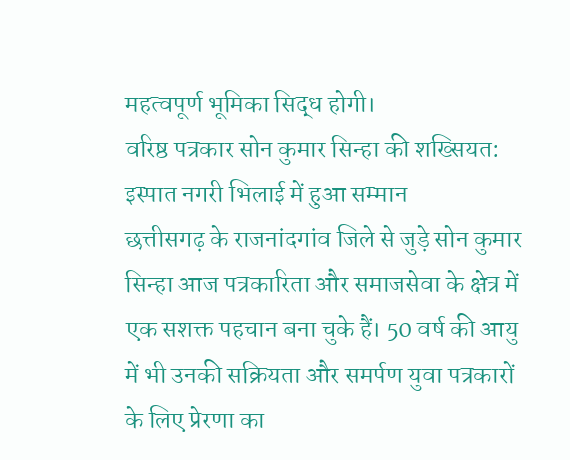महत्वपूर्ण भूमिका सिद्ध होगी।
वरिष्ठ पत्रकार सोन कुमार सिन्हा की शख्सियत: इस्पात नगरी भिलाई में हुआ सम्मान
छत्तीसगढ़ के राजनांदगांव जिले से जुड़े सोन कुमार सिन्हा आज पत्रकारिता और समाजसेवा के क्षेत्र में एक सशक्त पहचान बना चुके हैं। 50 वर्ष की आयु में भी उनकी सक्रियता और समर्पण युवा पत्रकारों के लिए प्रेरणा का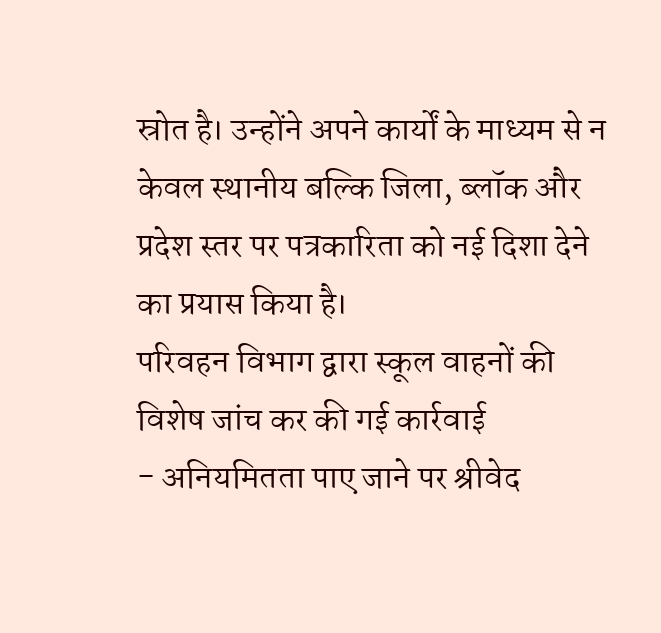स्रोत है। उन्होंने अपने कार्यों के माध्यम से न केवल स्थानीय बल्कि जिला, ब्लॉक और प्रदेश स्तर पर पत्रकारिता को नई दिशा देने का प्रयास किया है।
परिवहन विभाग द्वारा स्कूल वाहनों की विशेष जांच कर की गई कार्रवाई
- अनियमितता पाए जाने पर श्रीवेद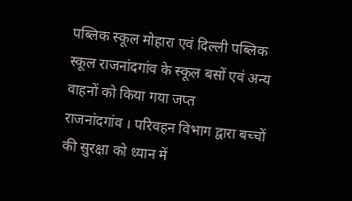पब्लिक स्कूल मोहारा एवं दिल्ली पब्लिक स्कूल राजनांदगांव के स्कूल बसों एवं अन्य वाहनों को किया गया जप्त
राजनांदगांव । परिवहन विभाग द्वारा बच्चों की सुरक्षा को ध्यान में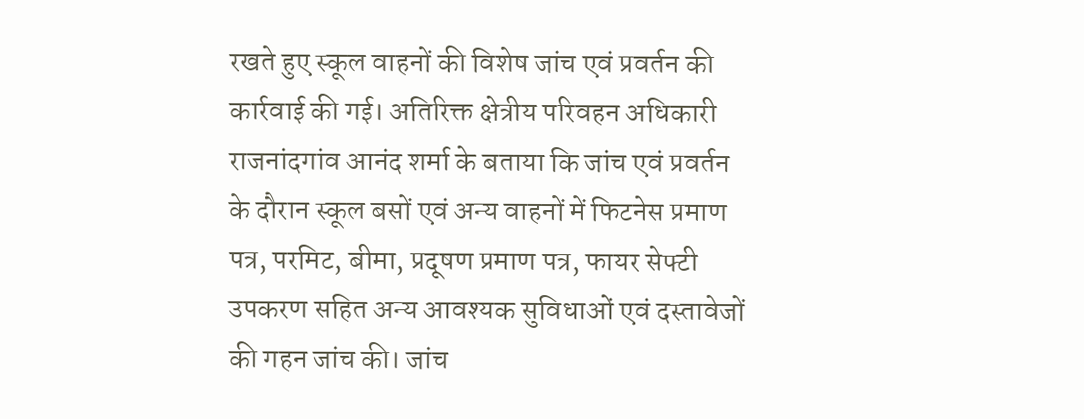रखते हुए स्कूल वाहनों की विशेष जांच एवं प्रवर्तन की कार्रवाई की गई। अतिरिक्त क्षेत्रीय परिवहन अधिकारी राजनांदगांव आनंद शर्मा के बताया कि जांच एवं प्रवर्तन के दौरान स्कूल बसों एवं अन्य वाहनों में फिटनेस प्रमाण पत्र, परमिट, बीमा, प्रदूषण प्रमाण पत्र, फायर सेफ्टी उपकरण सहित अन्य आवश्यक सुविधाओं एवं दस्तावेजों की गहन जांच की। जांच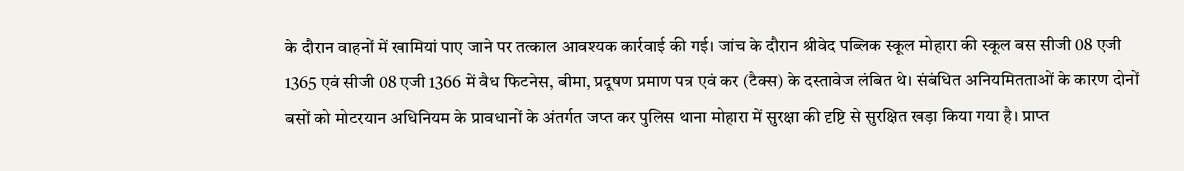के दौरान वाहनों में खामियां पाए जाने पर तत्काल आवश्यक कार्रवाई की गई। जांच के दौरान श्रीवेद पब्लिक स्कूल मोहारा की स्कूल बस सीजी 08 एजी 1365 एवं सीजी 08 एजी 1366 में वैध फिटनेस, बीमा, प्रदूषण प्रमाण पत्र एवं कर (टैक्स) के दस्तावेज लंबित थे। संबंधित अनियमितताओं के कारण दोनों बसों को मोटरयान अधिनियम के प्रावधानों के अंतर्गत जप्त कर पुलिस थाना मोहारा में सुरक्षा की दृष्टि से सुरक्षित खड़ा किया गया है। प्राप्त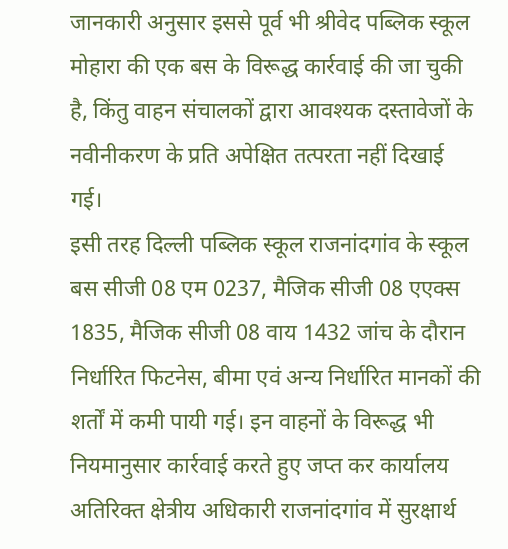जानकारी अनुसार इससे पूर्व भी श्रीवेद पब्लिक स्कूल मोहारा की एक बस के विरूद्ध कार्रवाई की जा चुकी है, किंतु वाहन संचालकों द्वारा आवश्यक दस्तावेजों के नवीनीकरण के प्रति अपेक्षित तत्परता नहीं दिखाई गई।
इसी तरह दिल्ली पब्लिक स्कूल राजनांदगांव के स्कूल बस सीजी 08 एम 0237, मैजिक सीजी 08 एएक्स 1835, मैजिक सीजी 08 वाय 1432 जांच के दौरान निर्धारित फिटनेस, बीमा एवं अन्य निर्धारित मानकों की शर्तों में कमी पायी गई। इन वाहनों के विरूद्ध भी नियमानुसार कार्रवाई करते हुए जप्त कर कार्यालय अतिरिक्त क्षेत्रीय अधिकारी राजनांदगांव में सुरक्षार्थ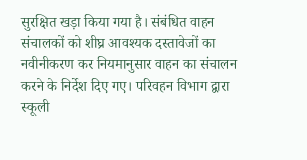सुरक्षित खड़ा किया गया है। संबंधित वाहन संचालकों को शीघ्र आवश्यक दस्तावेजों का नवीनीकरण कर नियमानुसार वाहन का संचालन करने के निर्देश दिए गए। परिवहन विभाग द्वारा स्कूली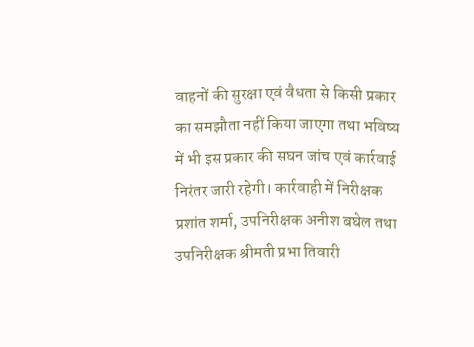वाहनों की सुरक्षा एवं वैधता से किसी प्रकार का समझौता नहीं किया जाएगा तथा भविष्य में भी इस प्रकार की सघन जांच एवं कार्रवाई निरंतर जारी रहेगी। कार्रवाही में निरीक्षक प्रशांत शर्मा, उपनिरीक्षक अनीश बघेल तथा उपनिरीक्षक श्रीमती प्रभा तिवारी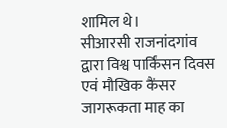शामिल थे।
सीआरसी राजनांदगांव द्वारा विश्व पार्किंसन दिवस एवं मौखिक कैंसर जागरूकता माह का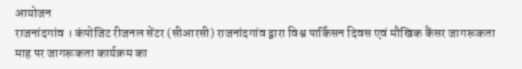आयोजन
राजनांदगांव । कंपोजिट रीजनल सेंटर (सीआरसी) राजनांदगांव द्वारा विश्व पार्किंसन दिवस एवं मौखिक कैंसर जागरूकता माह पर जागरूकता कार्यक्रम का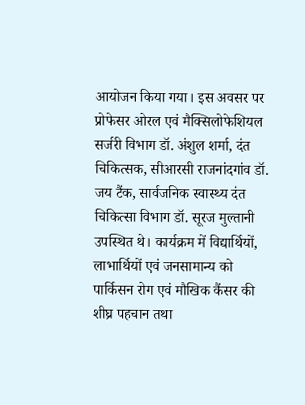आयोजन किया गया। इस अवसर पर प्रोफेसर ओरल एवं मैक्सिलोफेशियल सर्जरी विभाग डॉ. अंशुल शर्मा, दंत चिकित्सक, सीआरसी राजनांदगांव डॉ. जय टैंक, सार्वजनिक स्वास्थ्य दंत चिकित्सा विभाग डॉ. सूरज मुल्तानी उपस्थित थे। कार्यक्रम में विद्यार्थियों, लाभार्थियों एवं जनसामान्य को पार्किसन रोग एवं मौखिक कैंसर की शीघ्र पहचान तथा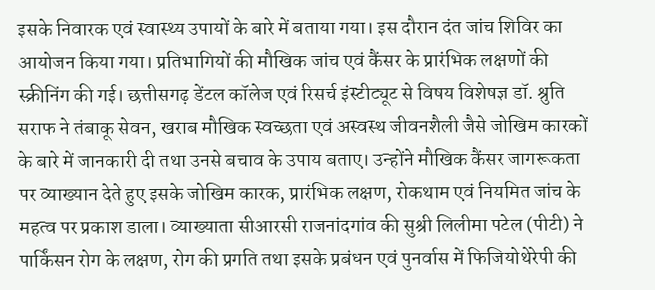इसके निवारक एवं स्वास्थ्य उपायों के बारे में बताया गया। इस दौरान दंत जांच शिविर का आयोजन किया गया। प्रतिभागियों की मौखिक जांच एवं कैंसर के प्रारंभिक लक्षणों की स्क्रीनिंग की गई। छत्तीसगढ़ डेंटल कॉलेज एवं रिसर्च इंस्टीट्यूट से विषय विशेषज्ञ डॉ. श्रुति सराफ ने तंबाकू सेवन, खराब मौखिक स्वच्छता एवं अस्वस्थ जीवनशैली जैसे जोखिम कारकों के बारे में जानकारी दी तथा उनसे बचाव के उपाय बताए। उन्होंने मौखिक कैंसर जागरूकता पर व्याख्यान देते हुए इसके जोखिम कारक, प्रारंभिक लक्षण, रोकथाम एवं नियमित जांच के महत्व पर प्रकाश डाला। व्याख्याता सीआरसी राजनांदगांव की सुश्री लिलीमा पटेल (पीटी) ने पार्किंसन रोग के लक्षण, रोग की प्रगति तथा इसके प्रबंधन एवं पुनर्वास में फिजियोथेरेपी की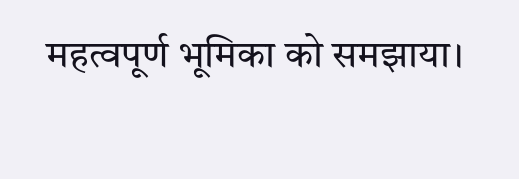महत्वपूर्ण भूमिका को समझाया।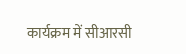कार्यक्रम में सीआरसी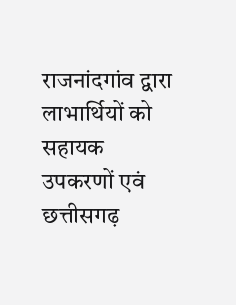राजनांदगांव द्वारा लाभार्थियों को सहायक उपकरणों एवं छत्तीसगढ़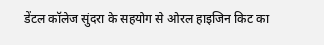डेंटल कॉलेज सुंदरा के सहयोग से ओरल हाइजिन किट का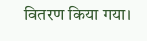वितरण किया गया।